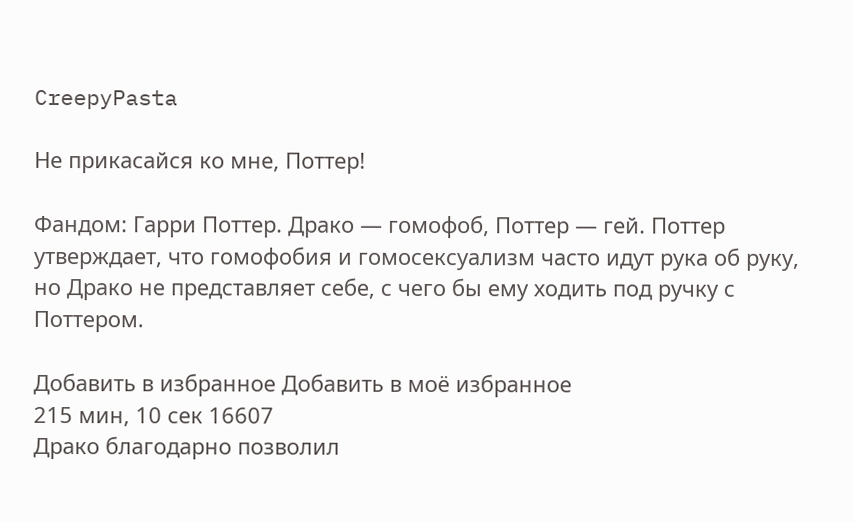CreepyPasta

Не прикасайся ко мне, Поттер!

Фандом: Гарри Поттер. Драко — гомофоб, Поттер — гей. Поттер утверждает, что гомофобия и гомосексуализм часто идут рука об руку, но Драко не представляет себе, с чего бы ему ходить под ручку с Поттером.

Добавить в избранное Добавить в моё избранное
215 мин, 10 сек 16607
Драко благодарно позволил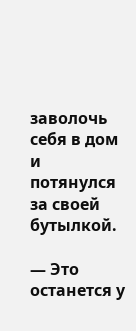заволочь себя в дом и потянулся за своей бутылкой.

— Это останется у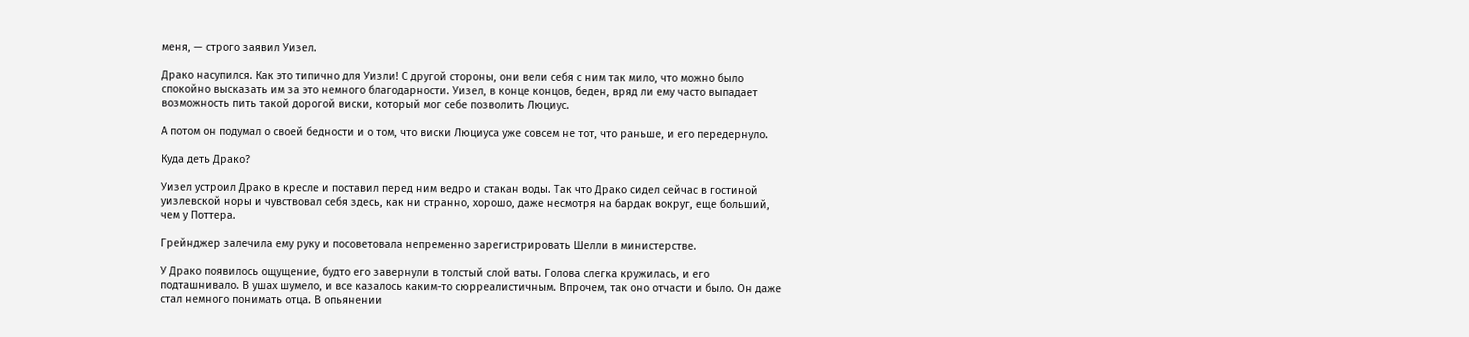меня, — строго заявил Уизел.

Драко насупился. Как это типично для Уизли! С другой стороны, они вели себя с ним так мило, что можно было спокойно высказать им за это немного благодарности. Уизел, в конце концов, беден, вряд ли ему часто выпадает возможность пить такой дорогой виски, который мог себе позволить Люциус.

А потом он подумал о своей бедности и о том, что виски Люциуса уже совсем не тот, что раньше, и его передернуло.

Куда деть Драко?

Уизел устроил Драко в кресле и поставил перед ним ведро и стакан воды. Так что Драко сидел сейчас в гостиной уизлевской норы и чувствовал себя здесь, как ни странно, хорошо, даже несмотря на бардак вокруг, еще больший, чем у Поттера.

Грейнджер залечила ему руку и посоветовала непременно зарегистрировать Шелли в министерстве.

У Драко появилось ощущение, будто его завернули в толстый слой ваты. Голова слегка кружилась, и его подташнивало. В ушах шумело, и все казалось каким-то сюрреалистичным. Впрочем, так оно отчасти и было. Он даже стал немного понимать отца. В опьянении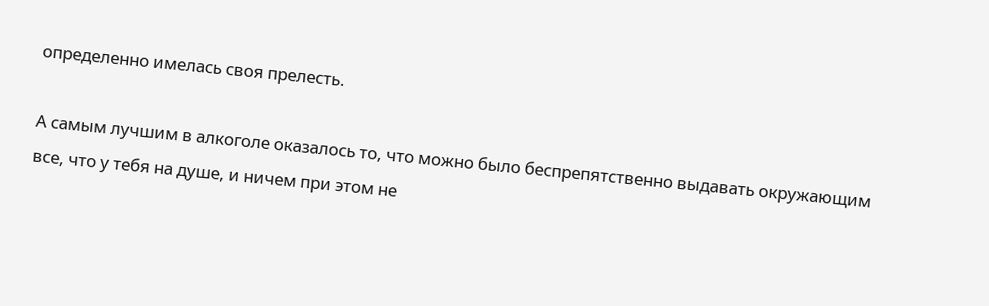определенно имелась своя прелесть.

А самым лучшим в алкоголе оказалось то, что можно было беспрепятственно выдавать окружающим все, что у тебя на душе, и ничем при этом не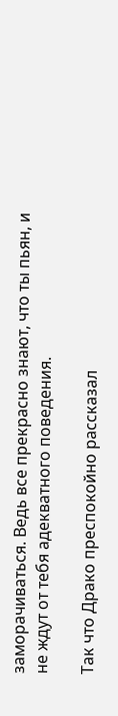заморачиваться. Ведь все прекрасно знают, что ты пьян, и не ждут от тебя адекватного поведения.

Так что Драко преспокойно рассказал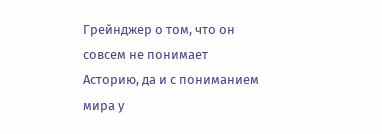Грейнджер о том, что он совсем не понимает Асторию, да и с пониманием мира у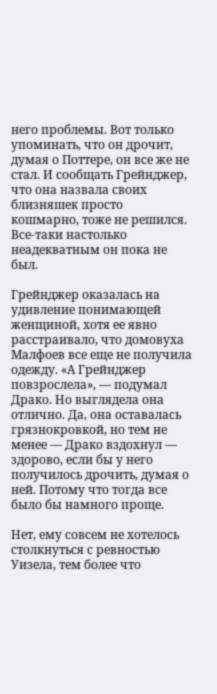него проблемы. Вот только упоминать, что он дрочит, думая о Поттере, он все же не стал. И сообщать Грейнджер, что она назвала своих близняшек просто кошмарно, тоже не решился. Все-таки настолько неадекватным он пока не был.

Грейнджер оказалась на удивление понимающей женщиной, хотя ее явно расстраивало, что домовуха Малфоев все еще не получила одежду. «А Грейнджер повзрослела», — подумал Драко. Но выглядела она отлично. Да, она оставалась грязнокровкой, но тем не менее — Драко вздохнул — здорово, если бы у него получилось дрочить, думая о ней. Потому что тогда все было бы намного проще.

Нет, ему совсем не хотелось столкнуться с ревностью Уизела, тем более что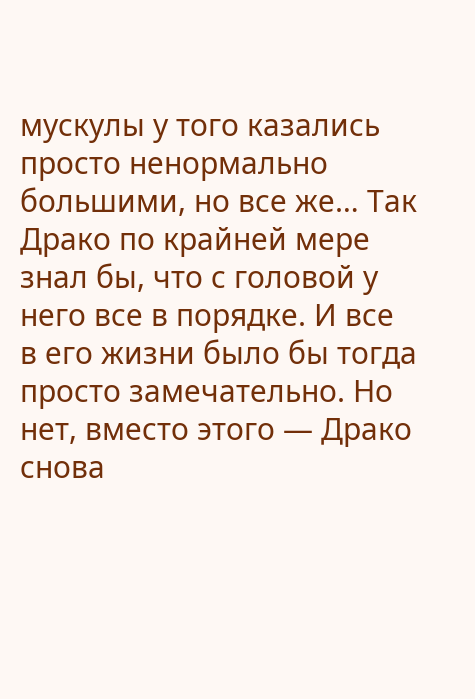мускулы у того казались просто ненормально большими, но все же… Так Драко по крайней мере знал бы, что с головой у него все в порядке. И все в его жизни было бы тогда просто замечательно. Но нет, вместо этого — Драко снова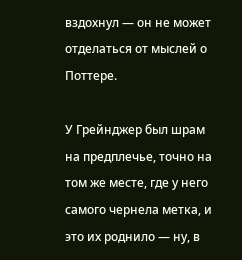вздохнул — он не может отделаться от мыслей о Поттере.

У Грейнджер был шрам на предплечье, точно на том же месте, где у него самого чернела метка, и это их роднило — ну, в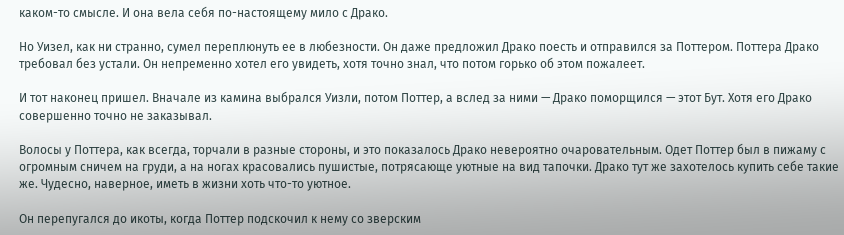каком-то смысле. И она вела себя по-настоящему мило с Драко.

Но Уизел, как ни странно, сумел переплюнуть ее в любезности. Он даже предложил Драко поесть и отправился за Поттером. Поттера Драко требовал без устали. Он непременно хотел его увидеть, хотя точно знал, что потом горько об этом пожалеет.

И тот наконец пришел. Вначале из камина выбрался Уизли, потом Поттер, а вслед за ними — Драко поморщился — этот Бут. Хотя его Драко совершенно точно не заказывал.

Волосы у Поттера, как всегда, торчали в разные стороны, и это показалось Драко невероятно очаровательным. Одет Поттер был в пижаму с огромным сничем на груди, а на ногах красовались пушистые, потрясающе уютные на вид тапочки. Драко тут же захотелось купить себе такие же. Чудесно, наверное, иметь в жизни хоть что-то уютное.

Он перепугался до икоты, когда Поттер подскочил к нему со зверским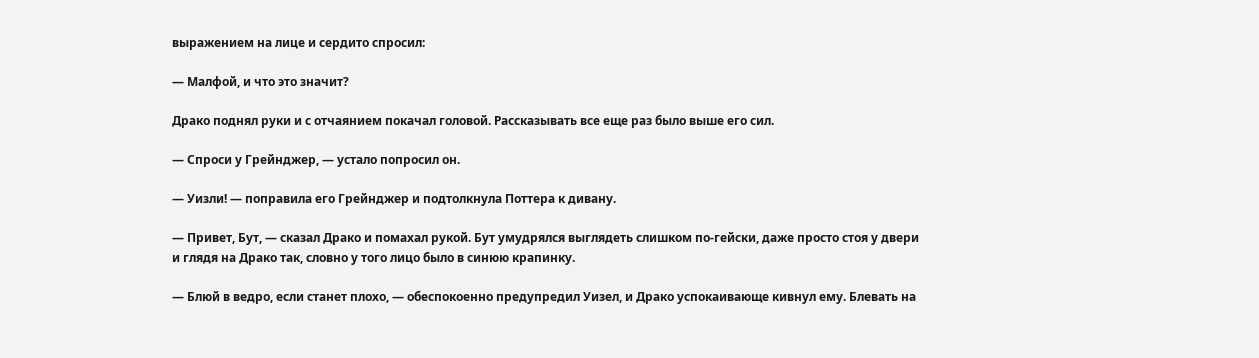выражением на лице и сердито спросил:

— Малфой, и что это значит?

Драко поднял руки и с отчаянием покачал головой. Рассказывать все еще раз было выше его сил.

— Спроси у Грейнджер, — устало попросил он.

— Уизли! — поправила его Грейнджер и подтолкнула Поттера к дивану.

— Привет, Бут, — сказал Драко и помахал рукой. Бут умудрялся выглядеть слишком по-гейски, даже просто стоя у двери и глядя на Драко так, словно у того лицо было в синюю крапинку.

— Блюй в ведро, если станет плохо, — обеспокоенно предупредил Уизел, и Драко успокаивающе кивнул ему. Блевать на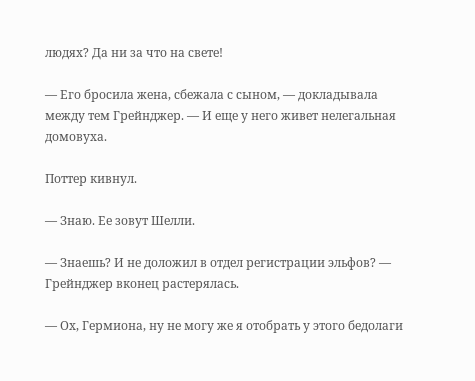людях? Да ни за что на свете!

— Его бросила жена, сбежала с сыном, — докладывала между тем Грейнджер. — И еще у него живет нелегальная домовуха.

Поттер кивнул.

— Знаю. Ее зовут Шелли.

— Знаешь? И не доложил в отдел регистрации эльфов? — Грейнджер вконец растерялась.

— Ох, Гермиона, ну не могу же я отобрать у этого бедолаги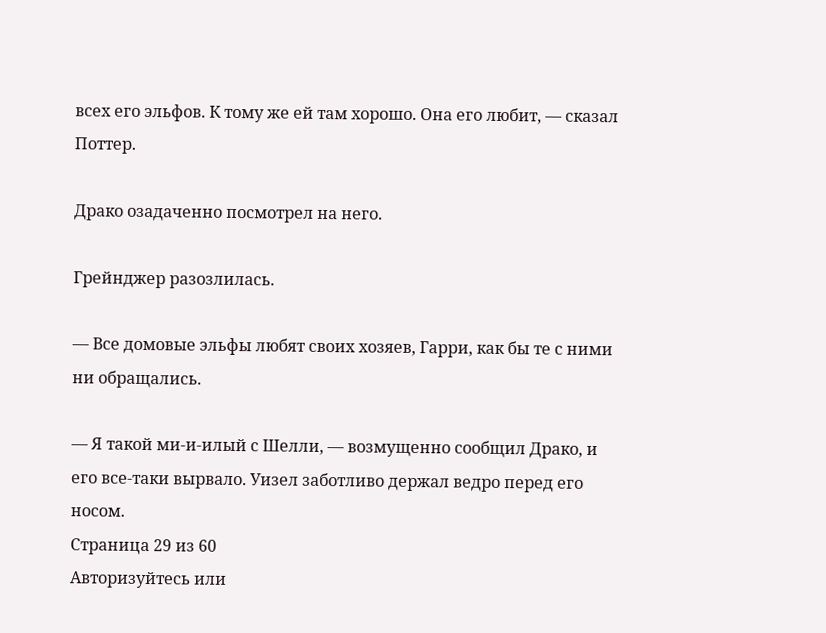всех его эльфов. К тому же ей там хорошо. Она его любит, — сказал Поттер.

Драко озадаченно посмотрел на него.

Грейнджер разозлилась.

— Все домовые эльфы любят своих хозяев, Гарри, как бы те с ними ни обращались.

— Я такой ми-и-илый с Шелли, — возмущенно сообщил Драко, и его все-таки вырвало. Уизел заботливо держал ведро перед его носом.
Страница 29 из 60
Авторизуйтесь или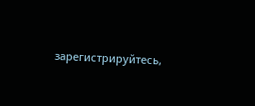зарегистрируйтесь,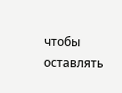чтобы оставлять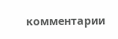комментарии